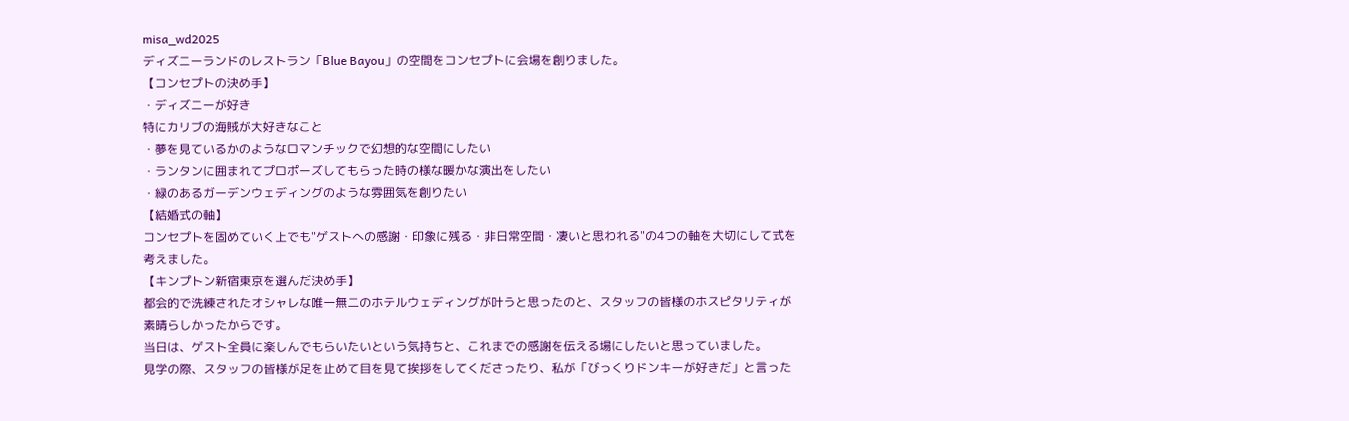misa_wd2025
ディズニーランドのレストラン「Blue Bayou」の空間をコンセプトに会場を創りました。
【コンセプトの決め手】
・ディズニーが好き
特にカリブの海賊が大好きなこと
・夢を見ているかのようなロマンチックで幻想的な空間にしたい
・ランタンに囲まれてプロポーズしてもらった時の様な暖かな演出をしたい
・緑のあるガーデンウェディングのような雰囲気を創りたい
【結婚式の軸】
コンセプトを固めていく上でも"ゲストへの感謝・印象に残る・非日常空間・凄いと思われる"の4つの軸を大切にして式を考えました。
【キンプトン新宿東京を選んだ決め手】
都会的で洗練されたオシャレな唯一無二のホテルウェディングが叶うと思ったのと、スタッフの皆様のホスピタリティが素晴らしかったからです。
当日は、ゲスト全員に楽しんでもらいたいという気持ちと、これまでの感謝を伝える場にしたいと思っていました。
見学の際、スタッフの皆様が足を止めて目を見て挨拶をしてくださったり、私が「びっくりドンキーが好きだ」と言った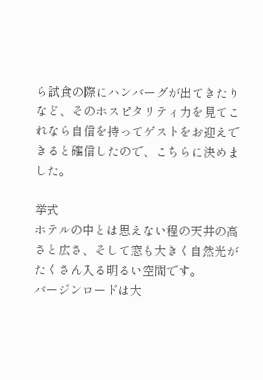ら試食の際にハンバーグが出てきたりなど、そのホスピタリティ力を見てこれなら自信を持ってゲストをお迎えできると確信したので、こちらに決めました。

挙式
ホテルの中とは思えない程の天井の高さと広さ、そして窓も大きく自然光がたくさん入る明るい空間です。
バージンロードは大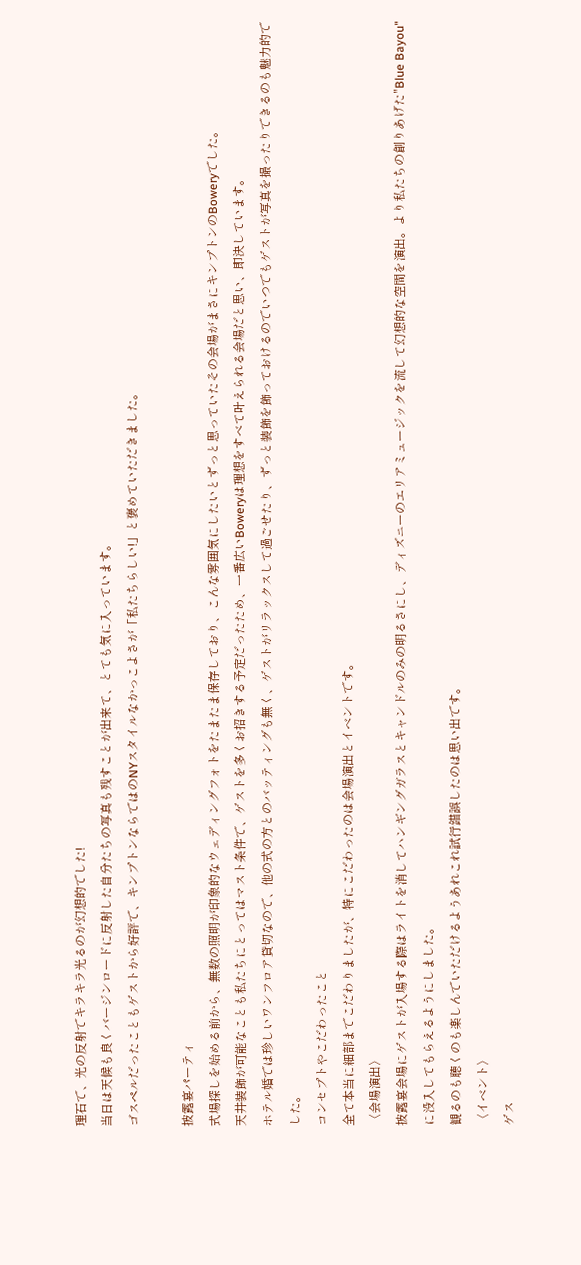理石で、光の反射でキラキラ光るのが幻想的でした!
当日は天候も良くバージンロードに反射した自分たちの写真も残すことが出来て、とても気に入っています。
ゴスペルだったこともゲストから好評で、キンプトンならではのNYスタイルなかっこよさが「私たちらしい!」と褒めていただきました。

披露宴パーティ
式場探しを始める前から、無数の照明が印象的なウェディングフォトをたまたま保存しており、こんな雰囲気にしたいとずっと思っていたその会場がまさにキンプトンのBoweryでした。
天井装飾が可能なことも私たちにとってはマスト条件で、ゲストを多くお招きする予定だったため、一番広いBoweryは理想をすべて叶えられる会場だと思い、即決しています。
ホテル婚では珍しいワンフロア貸切なので、他の式の方とのバッティングも無く、ゲストがリラックスして過ごせたり、ずっと装飾を飾っておけるのでいつでもゲストが写真を撮ったりできるのも魅力的でした。
コンセプトやこだわったこと
全て本当に細部までこだわりましたが、特にこだわったのは会場演出とイベントです。
〈会場演出〉
披露宴会場にゲストが入場する際はライトを消してハンギングガラスとキャンドルのみの明るさにし、ディズニーのエリアミュージックを流して幻想的な空間を演出。より私たちの創りあげた"Blue Bayou"に没入してもらえるようにしました。
観るのも聴くのも楽しんでいただけるようあれこれ試行錯誤したのは思い出です。
〈イベント〉
ゲス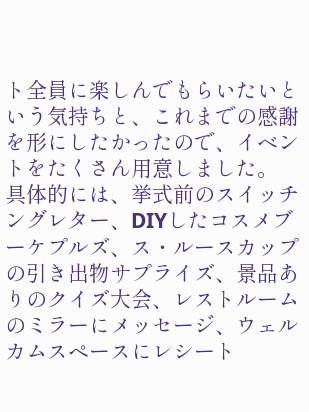ト全員に楽しんでもらいたいという気持ちと、これまでの感謝を形にしたかったので、イベントをたくさん用意しました。
具体的には、挙式前のスイッチングレター、DIYしたコスメブーケプルズ、ス・ルースカップの引き出物サプライズ、景品ありのクイズ大会、レストルームのミラーにメッセージ、ウェルカムスペースにレシート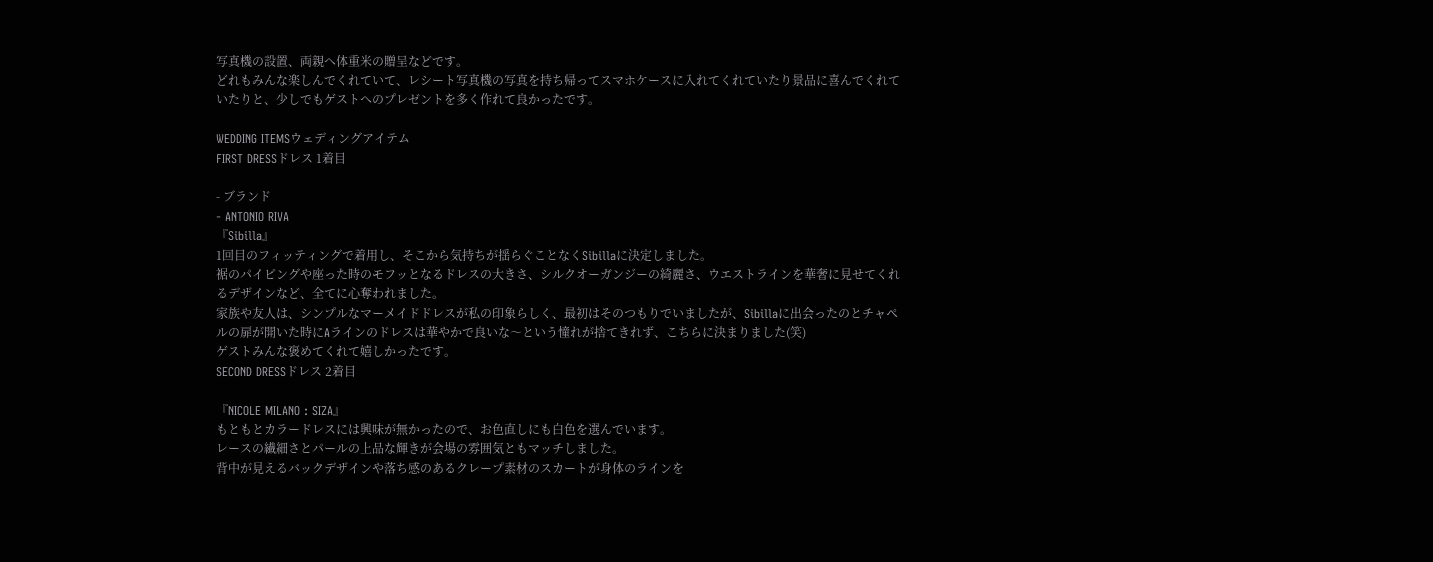写真機の設置、両親へ体重米の贈呈などです。
どれもみんな楽しんでくれていて、レシート写真機の写真を持ち帰ってスマホケースに入れてくれていたり景品に喜んでくれていたりと、少しでもゲストへのプレゼントを多く作れて良かったです。

WEDDING ITEMSウェディングアイテム
FIRST DRESSドレス 1着目

- ブランド
- ANTONIO RIVA
『Sibilla』
1回目のフィッティングで着用し、そこから気持ちが揺らぐことなくSibillaに決定しました。
裾のパイピングや座った時のモフッとなるドレスの大きさ、シルクオーガンジーの綺麗さ、ウエストラインを華奢に見せてくれるデザインなど、全てに心奪われました。
家族や友人は、シンプルなマーメイドドレスが私の印象らしく、最初はそのつもりでいましたが、Sibillaに出会ったのとチャペルの扉が開いた時にAラインのドレスは華やかで良いな〜という憧れが捨てきれず、こちらに決まりました(笑)
ゲストみんな褒めてくれて嬉しかったです。
SECOND DRESSドレス 2着目

『NICOLE MILANO : SIZA』
もともとカラードレスには興味が無かったので、お色直しにも白色を選んでいます。
レースの繊細さとパールの上品な輝きが会場の雰囲気ともマッチしました。
背中が見えるバックデザインや落ち感のあるクレープ素材のスカートが身体のラインを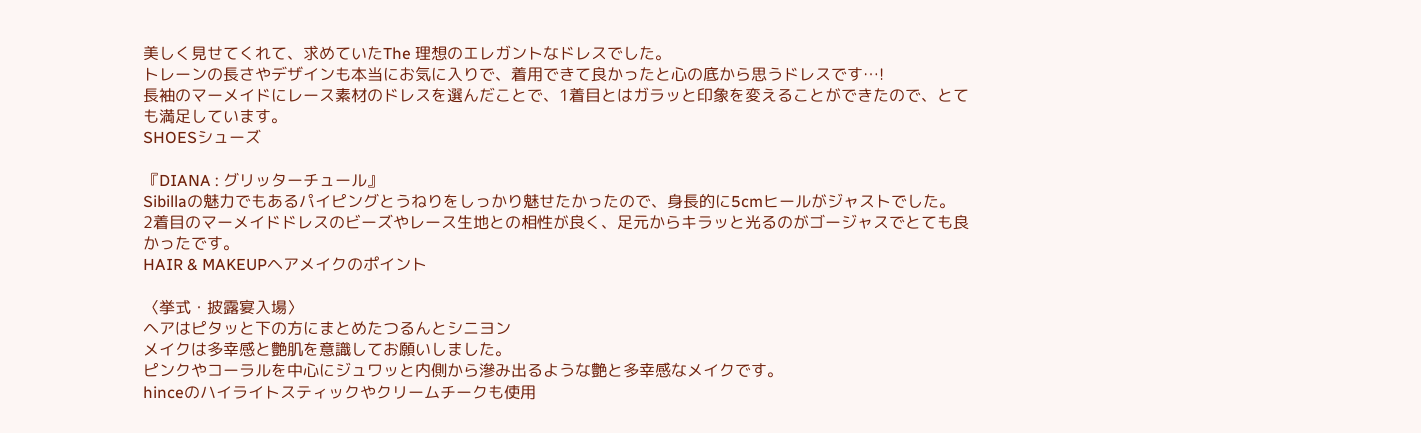美しく見せてくれて、求めていたThe 理想のエレガントなドレスでした。
トレーンの長さやデザインも本当にお気に入りで、着用できて良かったと心の底から思うドレスです…!
長袖のマーメイドにレース素材のドレスを選んだことで、1着目とはガラッと印象を変えることができたので、とても満足しています。
SHOESシューズ

『DIANA : グリッターチュール』
Sibillaの魅力でもあるパイピングとうねりをしっかり魅せたかったので、身長的に5cmヒールがジャストでした。
2着目のマーメイドドレスのビーズやレース生地との相性が良く、足元からキラッと光るのがゴージャスでとても良かったです。
HAIR & MAKEUPヘアメイクのポイント

〈挙式・披露宴入場〉
ヘアはピタッと下の方にまとめたつるんとシニヨン
メイクは多幸感と艶肌を意識してお願いしました。
ピンクやコーラルを中心にジュワッと内側から滲み出るような艶と多幸感なメイクです。
hinceのハイライトスティックやクリームチークも使用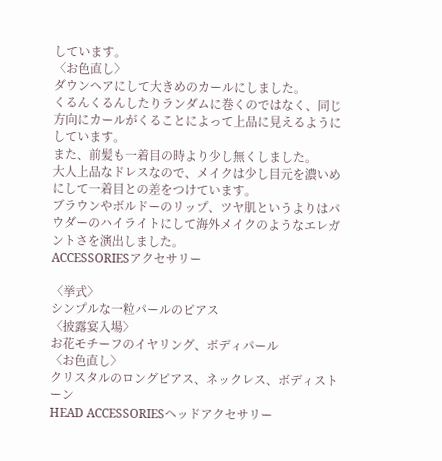しています。
〈お色直し〉
ダウンヘアにして大きめのカールにしました。
くるんくるんしたりランダムに巻くのではなく、同じ方向にカールがくることによって上品に見えるようにしています。
また、前髪も一着目の時より少し無くしました。
大人上品なドレスなので、メイクは少し目元を濃いめにして一着目との差をつけています。
ブラウンやボルドーのリップ、ツヤ肌というよりはパウダーのハイライトにして海外メイクのようなエレガントさを演出しました。
ACCESSORIESアクセサリー

〈挙式〉
シンプルな一粒パールのピアス
〈披露宴入場〉
お花モチーフのイヤリング、ボディパール
〈お色直し〉
クリスタルのロングピアス、ネックレス、ボディストーン
HEAD ACCESSORIESヘッドアクセサリー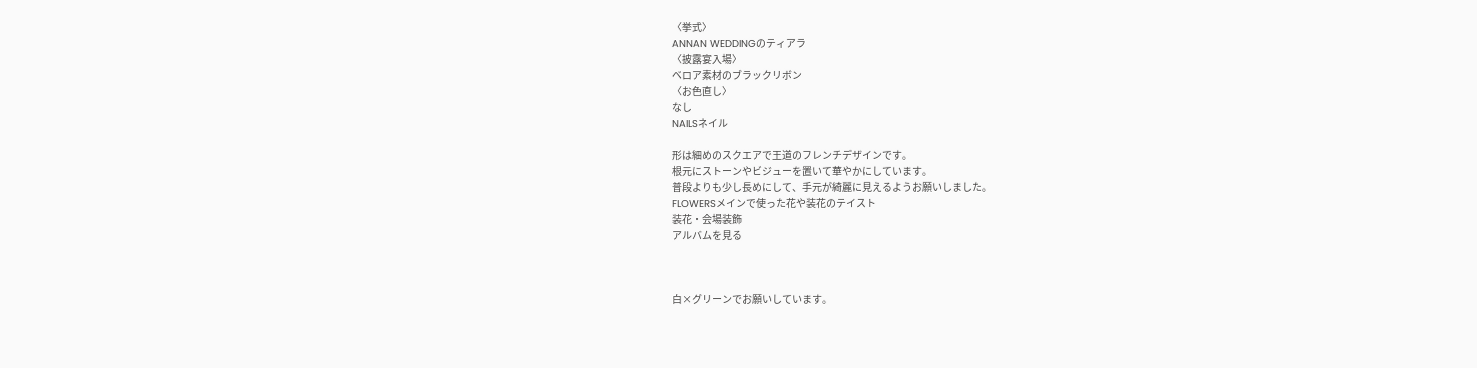〈挙式〉
ANNAN WEDDINGのティアラ
〈披露宴入場〉
ベロア素材のブラックリボン
〈お色直し〉
なし
NAILSネイル

形は細めのスクエアで王道のフレンチデザインです。
根元にストーンやビジューを置いて華やかにしています。
普段よりも少し長めにして、手元が綺麗に見えるようお願いしました。
FLOWERSメインで使った花や装花のテイスト
装花・会場装飾
アルバムを見る



白×グリーンでお願いしています。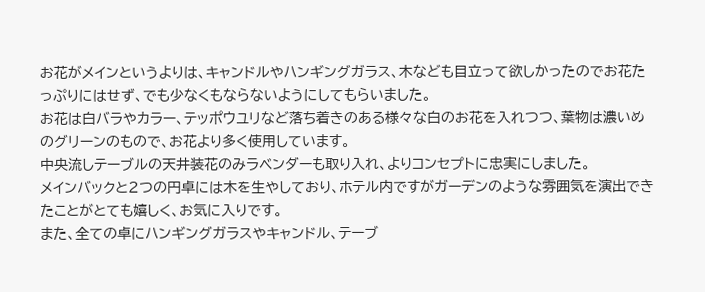お花がメインというよりは、キャンドルやハンギングガラス、木なども目立って欲しかったのでお花たっぷりにはせず、でも少なくもならないようにしてもらいました。
お花は白バラやカラー、テッポウユリなど落ち着きのある様々な白のお花を入れつつ、葉物は濃いめのグリーンのもので、お花より多く使用しています。
中央流しテーブルの天井装花のみラベンダーも取り入れ、よりコンセプトに忠実にしました。
メインバックと2つの円卓には木を生やしており、ホテル内ですがガーデンのような雰囲気を演出できたことがとても嬉しく、お気に入りです。
また、全ての卓にハンギングガラスやキャンドル、テーブ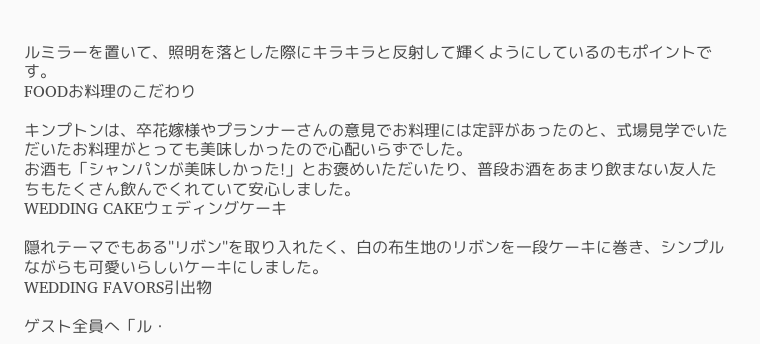ルミラーを置いて、照明を落とした際にキラキラと反射して輝くようにしているのもポイントです。
FOODお料理のこだわり

キンプトンは、卒花嫁様やプランナーさんの意見でお料理には定評があったのと、式場見学でいただいたお料理がとっても美味しかったので心配いらずでした。
お酒も「シャンパンが美味しかった!」とお褒めいただいたり、普段お酒をあまり飲まない友人たちもたくさん飲んでくれていて安心しました。
WEDDING CAKEウェディングケーキ

隠れテーマでもある"リボン"を取り入れたく、白の布生地のリボンを一段ケーキに巻き、シンプルながらも可愛いらしいケーキにしました。
WEDDING FAVORS引出物

ゲスト全員へ「ル・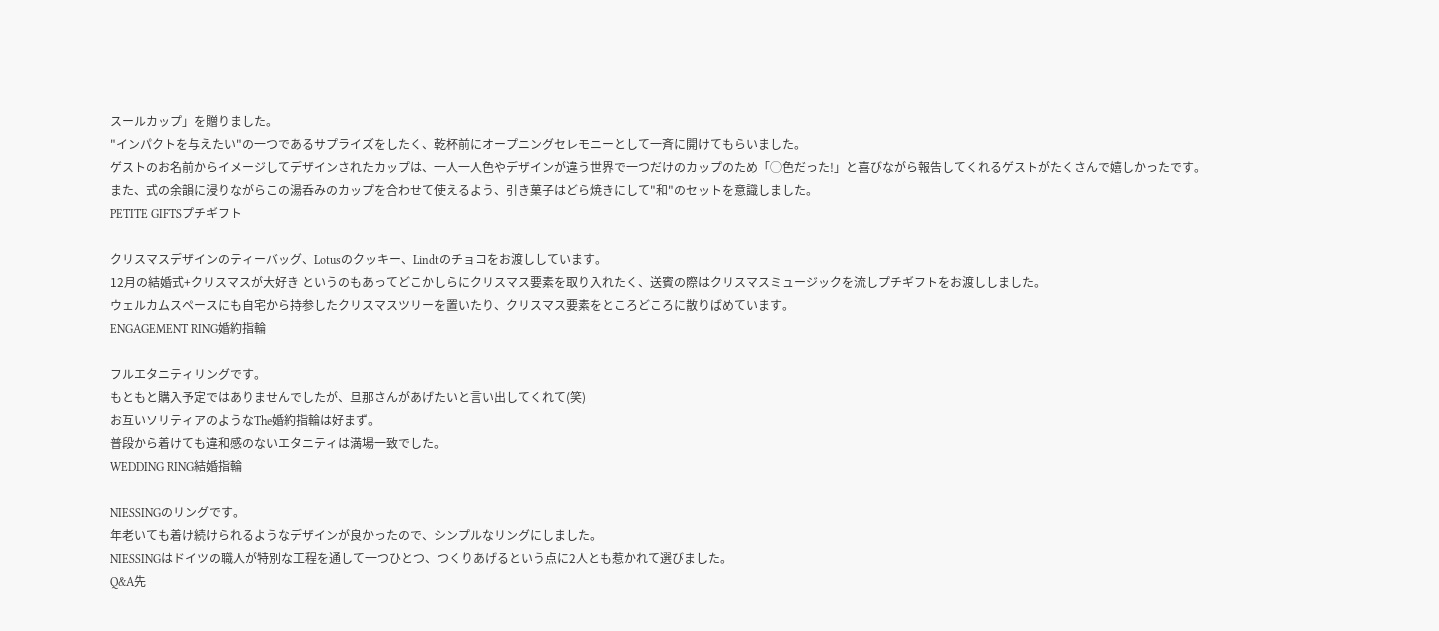スールカップ」を贈りました。
"インパクトを与えたい"の一つであるサプライズをしたく、乾杯前にオープニングセレモニーとして一斉に開けてもらいました。
ゲストのお名前からイメージしてデザインされたカップは、一人一人色やデザインが違う世界で一つだけのカップのため「◯色だった!」と喜びながら報告してくれるゲストがたくさんで嬉しかったです。
また、式の余韻に浸りながらこの湯呑みのカップを合わせて使えるよう、引き菓子はどら焼きにして"和"のセットを意識しました。
PETITE GIFTSプチギフト

クリスマスデザインのティーバッグ、Lotusのクッキー、Lindtのチョコをお渡ししています。
12月の結婚式+クリスマスが大好き というのもあってどこかしらにクリスマス要素を取り入れたく、送賓の際はクリスマスミュージックを流しプチギフトをお渡ししました。
ウェルカムスペースにも自宅から持参したクリスマスツリーを置いたり、クリスマス要素をところどころに散りばめています。
ENGAGEMENT RING婚約指輪

フルエタニティリングです。
もともと購入予定ではありませんでしたが、旦那さんがあげたいと言い出してくれて(笑)
お互いソリティアのようなThe婚約指輪は好まず。
普段から着けても違和感のないエタニティは満場一致でした。
WEDDING RING結婚指輪

NIESSINGのリングです。
年老いても着け続けられるようなデザインが良かったので、シンプルなリングにしました。
NIESSINGはドイツの職人が特別な工程を通して一つひとつ、つくりあげるという点に2人とも惹かれて選びました。
Q&A先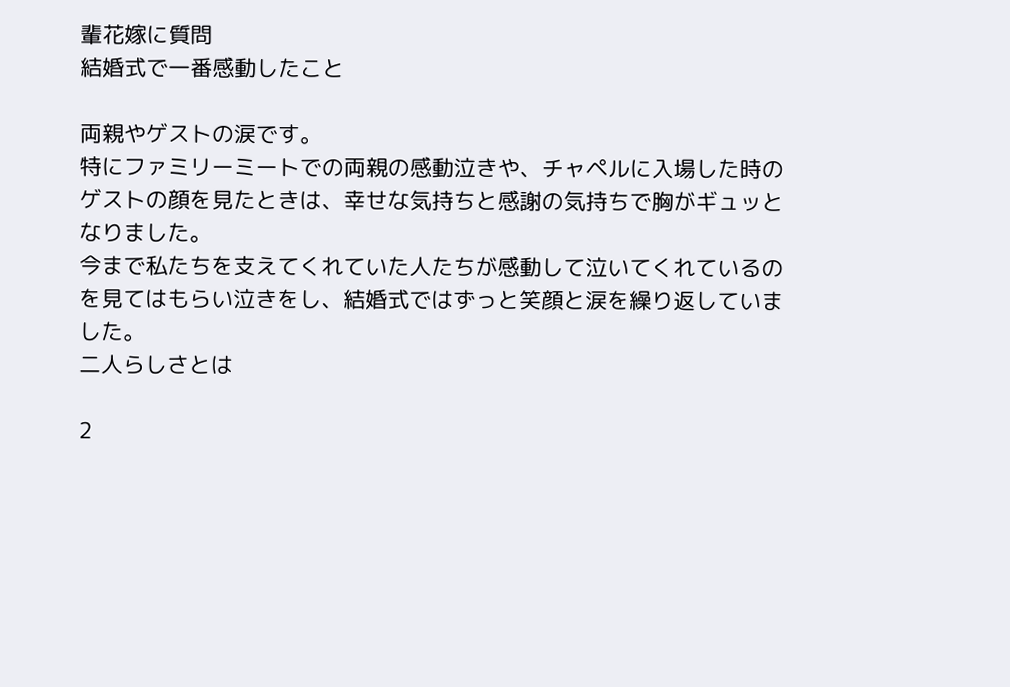輩花嫁に質問
結婚式で一番感動したこと

両親やゲストの涙です。
特にファミリーミートでの両親の感動泣きや、チャペルに入場した時のゲストの顔を見たときは、幸せな気持ちと感謝の気持ちで胸がギュッとなりました。
今まで私たちを支えてくれていた人たちが感動して泣いてくれているのを見てはもらい泣きをし、結婚式ではずっと笑顔と涙を繰り返していました。
二人らしさとは

2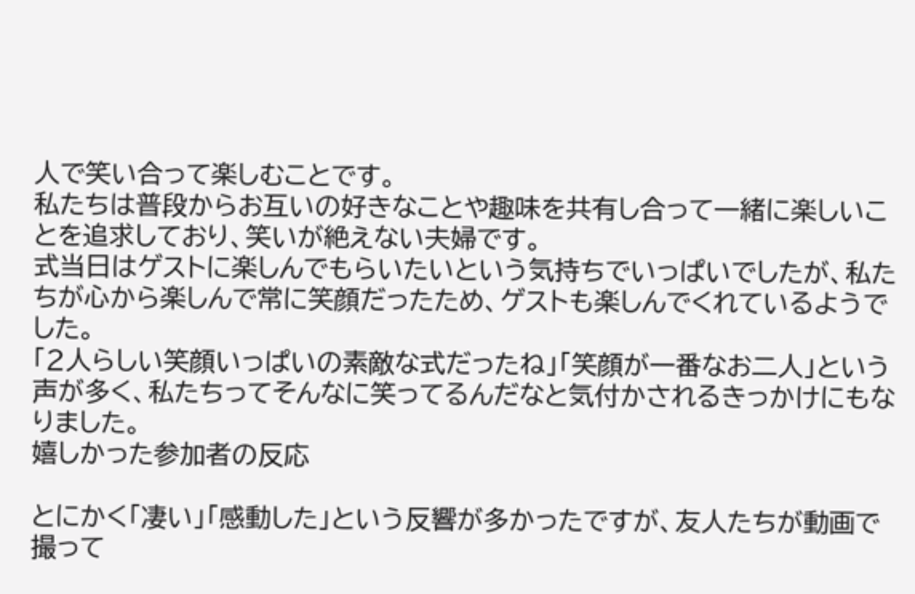人で笑い合って楽しむことです。
私たちは普段からお互いの好きなことや趣味を共有し合って一緒に楽しいことを追求しており、笑いが絶えない夫婦です。
式当日はゲストに楽しんでもらいたいという気持ちでいっぱいでしたが、私たちが心から楽しんで常に笑顔だったため、ゲストも楽しんでくれているようでした。
「2人らしい笑顔いっぱいの素敵な式だったね」「笑顔が一番なお二人」という声が多く、私たちってそんなに笑ってるんだなと気付かされるきっかけにもなりました。
嬉しかった参加者の反応

とにかく「凄い」「感動した」という反響が多かったですが、友人たちが動画で撮って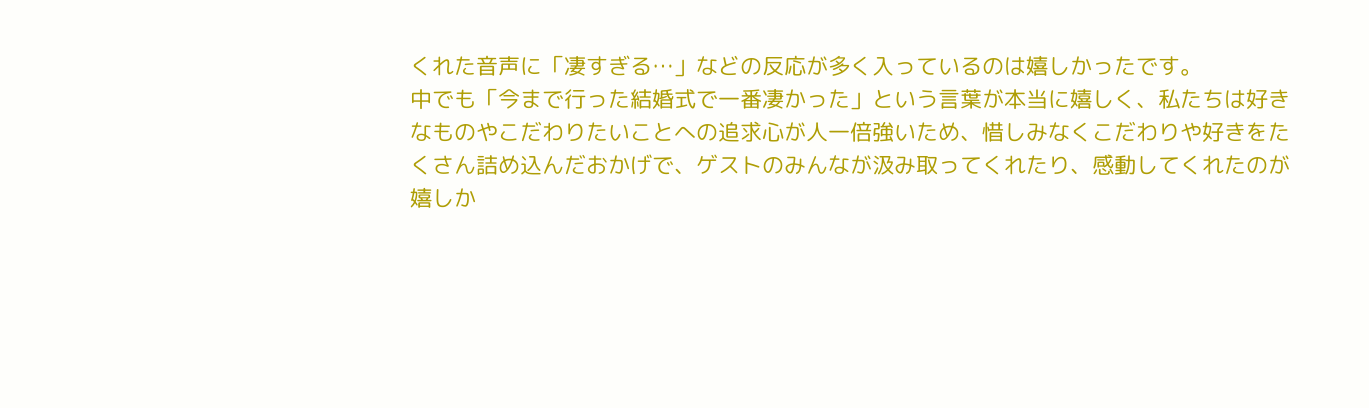くれた音声に「凄すぎる…」などの反応が多く入っているのは嬉しかったです。
中でも「今まで行った結婚式で一番凄かった」という言葉が本当に嬉しく、私たちは好きなものやこだわりたいことへの追求心が人一倍強いため、惜しみなくこだわりや好きをたくさん詰め込んだおかげで、ゲストのみんなが汲み取ってくれたり、感動してくれたのが嬉しか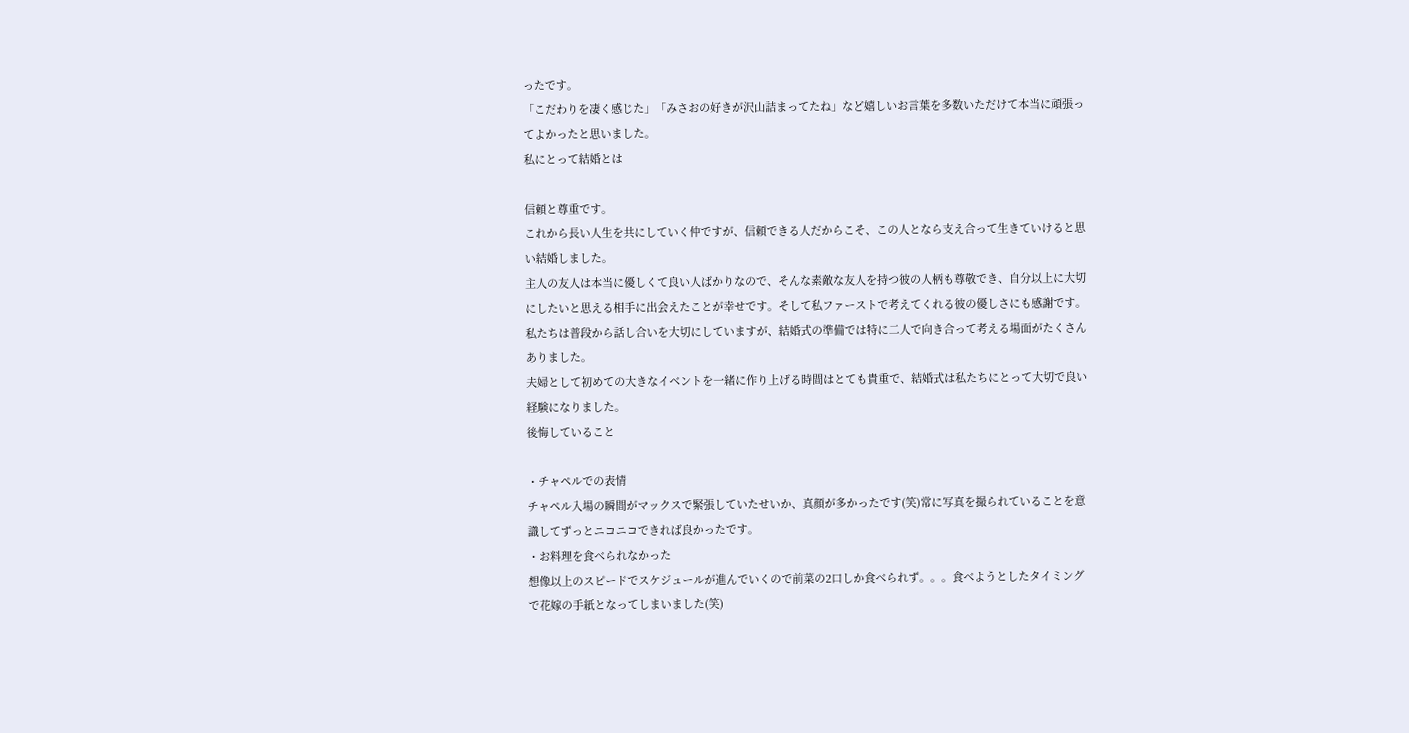ったです。
「こだわりを凄く感じた」「みさおの好きが沢山詰まってたね」など嬉しいお言葉を多数いただけて本当に頑張ってよかったと思いました。
私にとって結婚とは

信頼と尊重です。
これから長い人生を共にしていく仲ですが、信頼できる人だからこそ、この人となら支え合って生きていけると思い結婚しました。
主人の友人は本当に優しくて良い人ばかりなので、そんな素敵な友人を持つ彼の人柄も尊敬でき、自分以上に大切にしたいと思える相手に出会えたことが幸せです。そして私ファーストで考えてくれる彼の優しさにも感謝です。
私たちは普段から話し合いを大切にしていますが、結婚式の準備では特に二人で向き合って考える場面がたくさんありました。
夫婦として初めての大きなイベントを一緒に作り上げる時間はとても貴重で、結婚式は私たちにとって大切で良い経験になりました。
後悔していること

・チャペルでの表情
チャペル入場の瞬間がマックスで緊張していたせいか、真顔が多かったです(笑)常に写真を撮られていることを意識してずっとニコニコできれば良かったです。
・お料理を食べられなかった
想像以上のスピードでスケジュールが進んでいくので前菜の2口しか食べられず。。。食べようとしたタイミングで花嫁の手紙となってしまいました(笑)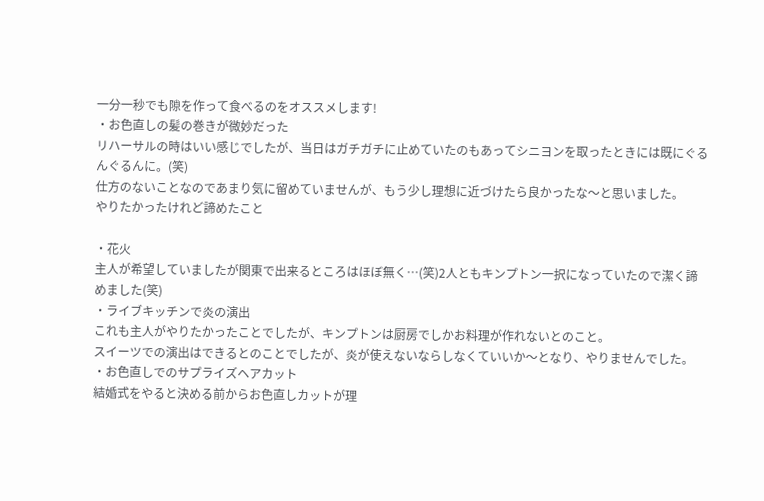一分一秒でも隙を作って食べるのをオススメします!
・お色直しの髪の巻きが微妙だった
リハーサルの時はいい感じでしたが、当日はガチガチに止めていたのもあってシニヨンを取ったときには既にぐるんぐるんに。(笑)
仕方のないことなのであまり気に留めていませんが、もう少し理想に近づけたら良かったな〜と思いました。
やりたかったけれど諦めたこと

・花火
主人が希望していましたが関東で出来るところはほぼ無く…(笑)2人ともキンプトン一択になっていたので潔く諦めました(笑)
・ライブキッチンで炎の演出
これも主人がやりたかったことでしたが、キンプトンは厨房でしかお料理が作れないとのこと。
スイーツでの演出はできるとのことでしたが、炎が使えないならしなくていいか〜となり、やりませんでした。
・お色直しでのサプライズヘアカット
結婚式をやると決める前からお色直しカットが理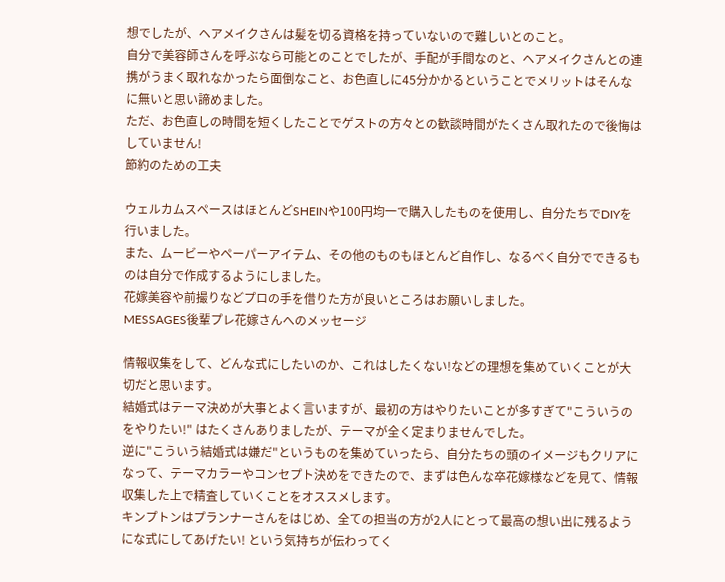想でしたが、ヘアメイクさんは髪を切る資格を持っていないので難しいとのこと。
自分で美容師さんを呼ぶなら可能とのことでしたが、手配が手間なのと、ヘアメイクさんとの連携がうまく取れなかったら面倒なこと、お色直しに45分かかるということでメリットはそんなに無いと思い諦めました。
ただ、お色直しの時間を短くしたことでゲストの方々との歓談時間がたくさん取れたので後悔はしていません!
節約のための工夫

ウェルカムスペースはほとんどSHEINや100円均一で購入したものを使用し、自分たちでDIYを行いました。
また、ムービーやペーパーアイテム、その他のものもほとんど自作し、なるべく自分でできるものは自分で作成するようにしました。
花嫁美容や前撮りなどプロの手を借りた方が良いところはお願いしました。
MESSAGES後輩プレ花嫁さんへのメッセージ

情報収集をして、どんな式にしたいのか、これはしたくない!などの理想を集めていくことが大切だと思います。
結婚式はテーマ決めが大事とよく言いますが、最初の方はやりたいことが多すぎて"こういうのをやりたい!" はたくさんありましたが、テーマが全く定まりませんでした。
逆に"こういう結婚式は嫌だ"というものを集めていったら、自分たちの頭のイメージもクリアになって、テーマカラーやコンセプト決めをできたので、まずは色んな卒花嫁様などを見て、情報収集した上で精査していくことをオススメします。
キンプトンはプランナーさんをはじめ、全ての担当の方が2人にとって最高の想い出に残るようにな式にしてあげたい! という気持ちが伝わってく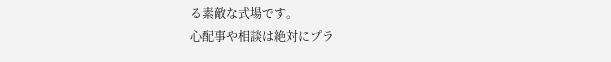る素敵な式場です。
心配事や相談は絶対にプラ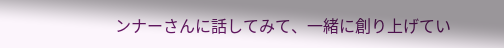ンナーさんに話してみて、一緒に創り上げてい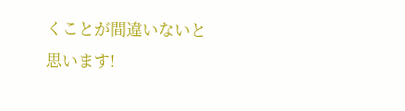くことが間違いないと思います!